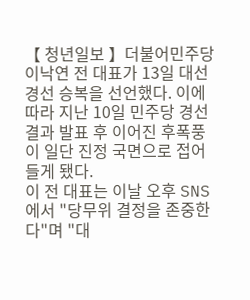【 청년일보 】더불어민주당 이낙연 전 대표가 13일 대선 경선 승복을 선언했다. 이에 따라 지난 10일 민주당 경선 결과 발표 후 이어진 후폭풍이 일단 진정 국면으로 접어들게 됐다.
이 전 대표는 이날 오후 SNS에서 "당무위 결정을 존중한다"며 "대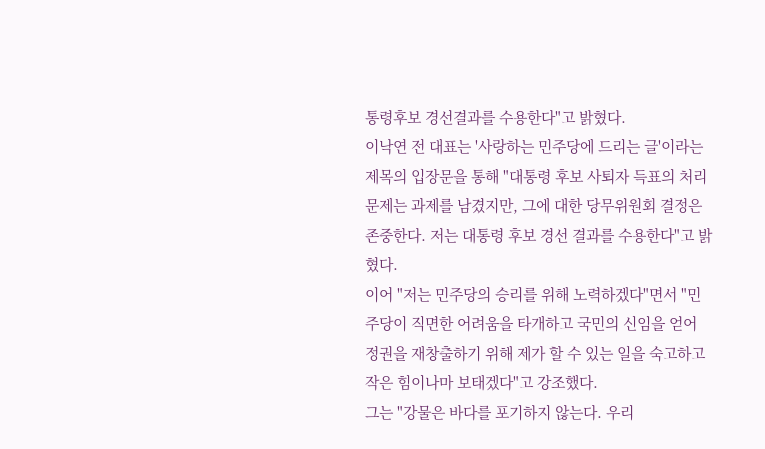통령후보 경선결과를 수용한다"고 밝혔다.
이낙연 전 대표는 '사랑하는 민주당에 드리는 글'이라는 제목의 입장문을 통해 "대통령 후보 사퇴자 득표의 처리 문제는 과제를 남겼지만, 그에 대한 당무위원회 결정은 존중한다. 저는 대통령 후보 경선 결과를 수용한다"고 밝혔다.
이어 "저는 민주당의 승리를 위해 노력하겠다"면서 "민주당이 직면한 어려움을 타개하고 국민의 신임을 얻어 정권을 재창출하기 위해 제가 할 수 있는 일을 숙고하고 작은 힘이나마 보태겠다"고 강조했다.
그는 "강물은 바다를 포기하지 않는다. 우리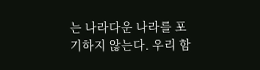는 나라다운 나라를 포기하지 않는다. 우리 함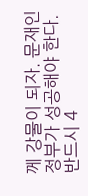께 강물이 되자. 문재인 정부가 성공해야 한다. 반드시 4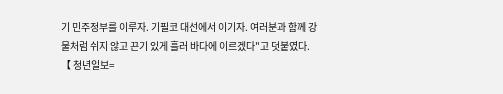기 민주정부를 이루자. 기필코 대선에서 이기자. 여러분과 함께 강물처럼 쉬지 않고 끈기 있게 흘러 바다에 이르겠다"고 덧붙였다.
【 청년일보=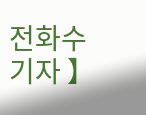전화수 기자 】